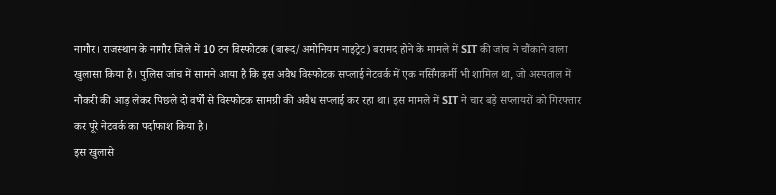नागौर। राजस्थान के नागौर जिले में 10 टन विस्फोटक (बारूद/अमोनियम नाइट्रेट) बरामद होने के मामले में SIT की जांच ने चौंकाने वाला खुलासा किया है। पुलिस जांच में सामने आया है कि इस अवैध विस्फोटक सप्लाई नेटवर्क में एक नर्सिंगकर्मी भी शामिल था, जो अस्पताल में नौकरी की आड़ लेकर पिछले दो वर्षों से विस्फोटक सामग्री की अवैध सप्लाई कर रहा था। इस मामले में SIT ने चार बड़े सप्लायरों को गिरफ्तार कर पूरे नेटवर्क का पर्दाफाश किया है।
इस खुलासे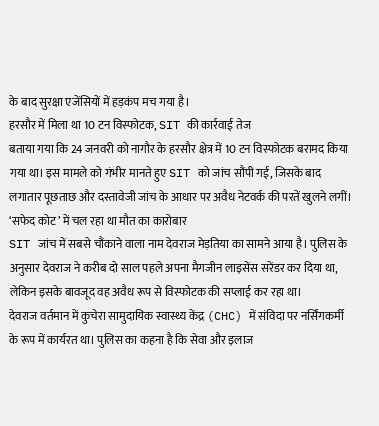के बाद सुरक्षा एजेंसियों में हड़कंप मच गया है।
हरसौर में मिला था 10 टन विस्फोटक, SIT की कार्रवाई तेज
बताया गया कि 24 जनवरी को नागौर के हरसौर क्षेत्र में 10 टन विस्फोटक बरामद किया गया था। इस मामले को गंभीर मानते हुए SIT को जांच सौंपी गई, जिसके बाद लगातार पूछताछ और दस्तावेजी जांच के आधार पर अवैध नेटवर्क की परतें खुलने लगीं।
‘सफेद कोट’ में चल रहा था मौत का कारोबार
SIT जांच में सबसे चौंकाने वाला नाम देवराज मेड़तिया का सामने आया है। पुलिस के अनुसार देवराज ने करीब दो साल पहले अपना मैगजीन लाइसेंस सरेंडर कर दिया था, लेकिन इसके बावजूद वह अवैध रूप से विस्फोटक की सप्लाई कर रहा था।
देवराज वर्तमान में कुचेरा सामुदायिक स्वास्थ्य केंद्र (CHC) में संविदा पर नर्सिंगकर्मी के रूप में कार्यरत था। पुलिस का कहना है कि सेवा और इलाज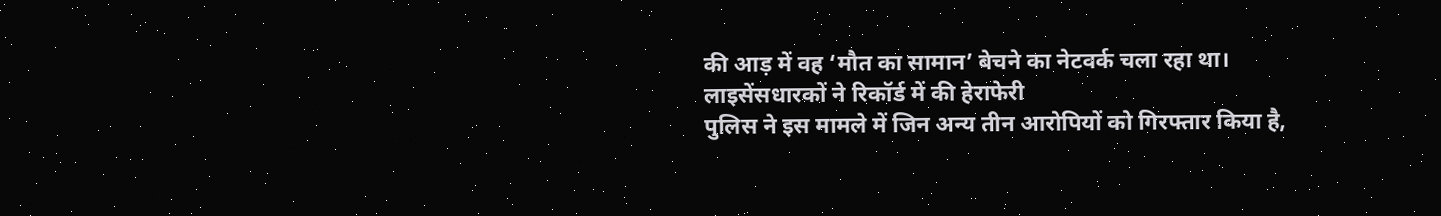की आड़ में वह ‘मौत का सामान’ बेचने का नेटवर्क चला रहा था।
लाइसेंसधारकों ने रिकॉर्ड में की हेराफेरी
पुलिस ने इस मामले में जिन अन्य तीन आरोपियों को गिरफ्तार किया है,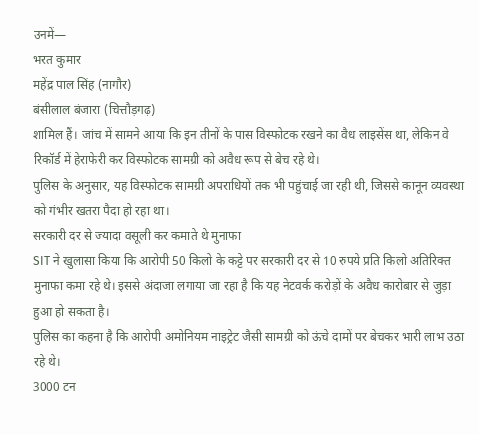उनमें—
भरत कुमार
महेंद्र पाल सिंह (नागौर)
बंसीलाल बंजारा (चित्तौड़गढ़)
शामिल हैं। जांच में सामने आया कि इन तीनों के पास विस्फोटक रखने का वैध लाइसेंस था, लेकिन वे रिकॉर्ड में हेराफेरी कर विस्फोटक सामग्री को अवैध रूप से बेच रहे थे।
पुलिस के अनुसार, यह विस्फोटक सामग्री अपराधियों तक भी पहुंचाई जा रही थी, जिससे कानून व्यवस्था को गंभीर खतरा पैदा हो रहा था।
सरकारी दर से ज्यादा वसूली कर कमाते थे मुनाफा
SIT ने खुलासा किया कि आरोपी 50 किलो के कट्टे पर सरकारी दर से 10 रुपये प्रति किलो अतिरिक्त मुनाफा कमा रहे थे। इससे अंदाजा लगाया जा रहा है कि यह नेटवर्क करोड़ों के अवैध कारोबार से जुड़ा हुआ हो सकता है।
पुलिस का कहना है कि आरोपी अमोनियम नाइट्रेट जैसी सामग्री को ऊंचे दामों पर बेचकर भारी लाभ उठा रहे थे।
3000 टन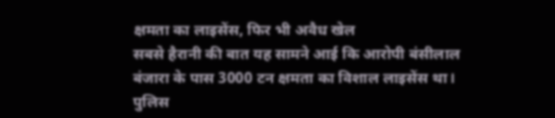क्षमता का लाइसेंस, फिर भी अवैध खेल
सबसे हैरानी की बात यह सामने आई कि आरोपी बंसीलाल बंजारा के पास 3000 टन क्षमता का विशाल लाइसेंस था। पुलिस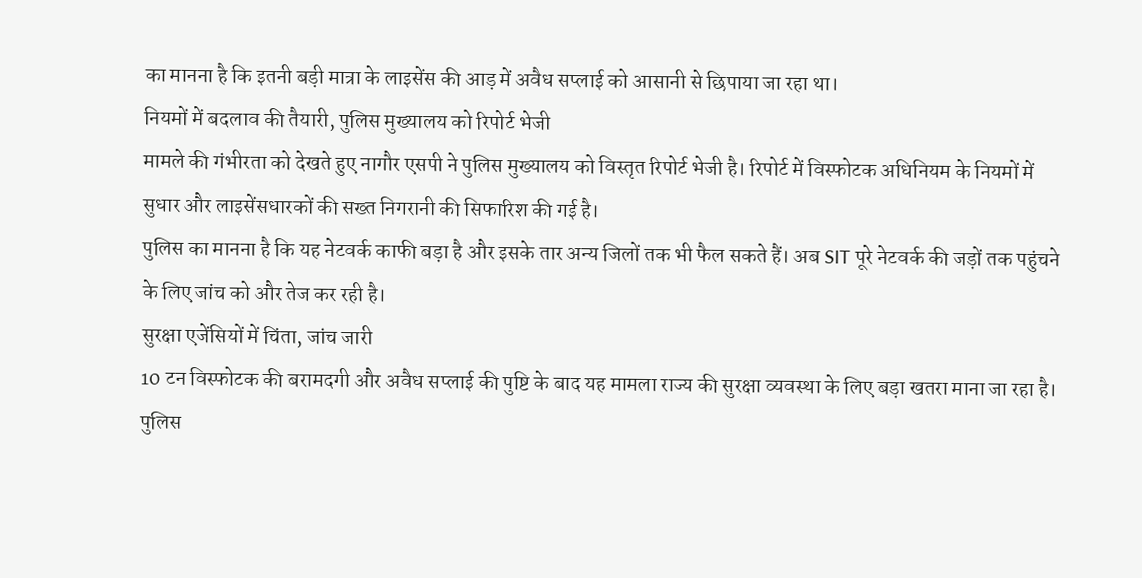का मानना है कि इतनी बड़ी मात्रा के लाइसेंस की आड़ में अवैध सप्लाई को आसानी से छिपाया जा रहा था।
नियमों में बदलाव की तैयारी, पुलिस मुख्यालय को रिपोर्ट भेजी
मामले की गंभीरता को देखते हुए नागौर एसपी ने पुलिस मुख्यालय को विस्तृत रिपोर्ट भेजी है। रिपोर्ट में विस्फोटक अधिनियम के नियमों में सुधार और लाइसेंसधारकों की सख्त निगरानी की सिफारिश की गई है।
पुलिस का मानना है कि यह नेटवर्क काफी बड़ा है और इसके तार अन्य जिलों तक भी फैल सकते हैं। अब SIT पूरे नेटवर्क की जड़ों तक पहुंचने के लिए जांच को और तेज कर रही है।
सुरक्षा एजेंसियों में चिंता, जांच जारी
10 टन विस्फोटक की बरामदगी और अवैध सप्लाई की पुष्टि के बाद यह मामला राज्य की सुरक्षा व्यवस्था के लिए बड़ा खतरा माना जा रहा है। पुलिस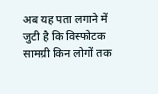अब यह पता लगाने में जुटी है कि विस्फोटक सामग्री किन लोगों तक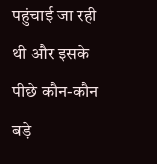पहुंचाई जा रही थी और इसके पीछे कौन-कौन बड़े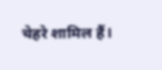चेहरे शामिल हैं।